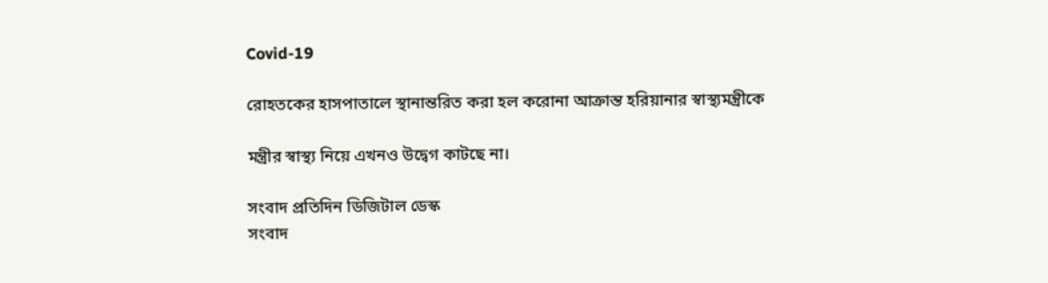Covid-19

রোহতকের হাসপাতালে স্থানান্তরিত করা হল করোনা আক্রান্ত হরিয়ানার স্বাস্থ্যমন্ত্রীকে

মন্ত্রীর স্বাস্থ্য নিয়ে এখনও উদ্বেগ কাটছে না।

সংবাদ প্রতিদিন ডিজিটাল ডেস্ক
সংবাদ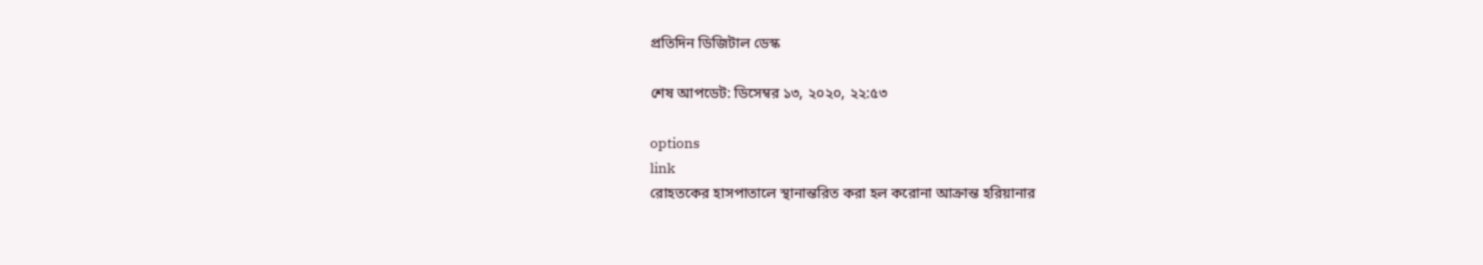প্রতিদিন ডিজিটাল ডেস্ক

শেষ আপডেট: ডিসেম্বর ১৩, ২০২০, ২২:৫৩

options
link
রোহতকের হাসপাতালে স্থানান্তরিত করা হল করোনা আক্রান্ত হরিয়ানার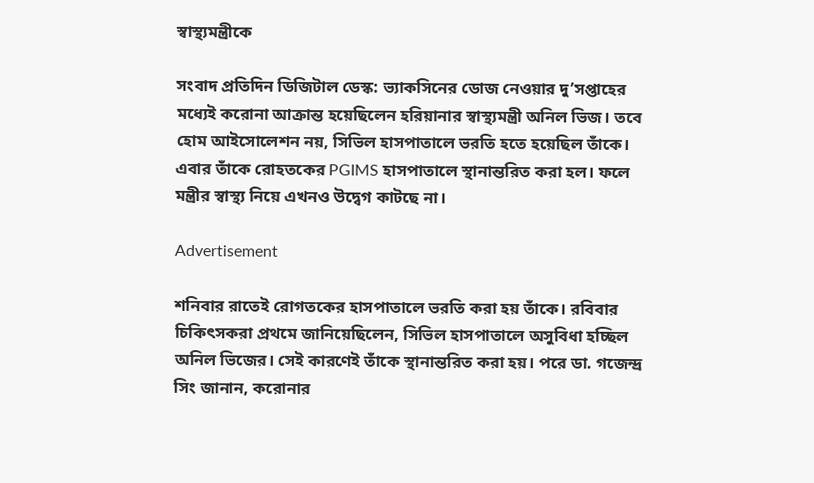স্বাস্থ্যমন্ত্রীকে

সংবাদ প্রতিদিন ডিজিটাল ডেস্ক: ভ্যাকসিনের ডোজ নেওয়ার দু’সপ্তাহের মধ্যেই করোনা আক্রান্ত হয়েছিলেন হরিয়ানার স্বাস্থ্যমন্ত্রী অনিল ভিজ। তবে হোম আইসোলেশন নয়, সিভিল হাসপাতালে ভরতি হতে হয়েছিল তাঁকে। এবার তাঁকে রোহতকের PGIMS হাসপাতালে স্থানান্তরিত করা হল। ফলে মন্ত্রীর স্বাস্থ্য নিয়ে এখনও উদ্বেগ কাটছে না।

Advertisement

শনিবার রাতেই রোগতকের হাসপাতালে ভরতি করা হয় তাঁকে। রবিবার চিকিৎসকরা প্রথমে জানিয়েছিলেন, সিভিল হাসপাতালে অসুবিধা হচ্ছিল অনিল ভিজের। সেই কারণেই তাঁকে স্থানান্তরিত করা হয়। পরে ডা. গজেন্দ্র সিং জানান, করোনার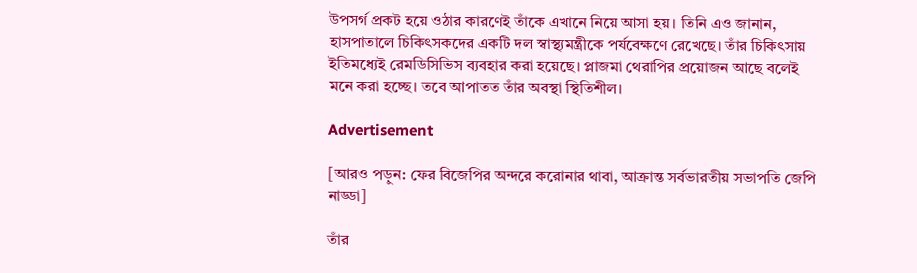উপসর্গ প্রকট হয়ে ওঠার কারণেই তাঁকে এখানে নিয়ে আসা হয়। তিনি এও জানান, হাসপাতালে চিকিৎসকদের একটি দল স্বাস্থ্যমন্ত্রীকে পর্যবেক্ষণে রেখেছে। তাঁর চিকিৎসায় ইতিমধ্যেই রেমডিসিভিস ব্যবহার করা হয়েছে। প্লাজমা থেরাপির প্রয়োজন আছে বলেই মনে করা হচ্ছে। তবে আপাতত তাঁর অবস্থা স্থিতিশীল।

Advertisement

[আরও পড়ুন: ফের বিজেপির অন্দরে করোনার থাবা, আক্রান্ত সর্বভারতীয় সভাপতি জেপি নাড্ডা]

তাঁর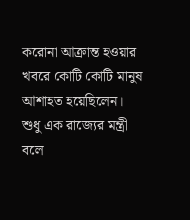করোনা আক্রান্ত হওয়ার খবরে কোটি কোটি মানুষ আশাহত হয়েছিলেন। শুধু এক রাজ্যের মন্ত্রী বলে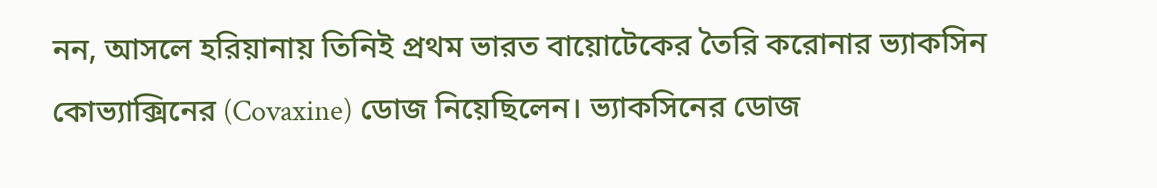নন, আসলে হরিয়ানায় তিনিই প্রথম ভারত বায়োটেকের তৈরি করোনার ভ্যাকসিন কোভ্যাক্সিনের (Covaxine) ডোজ নিয়েছিলেন। ভ্যাকসিনের ডোজ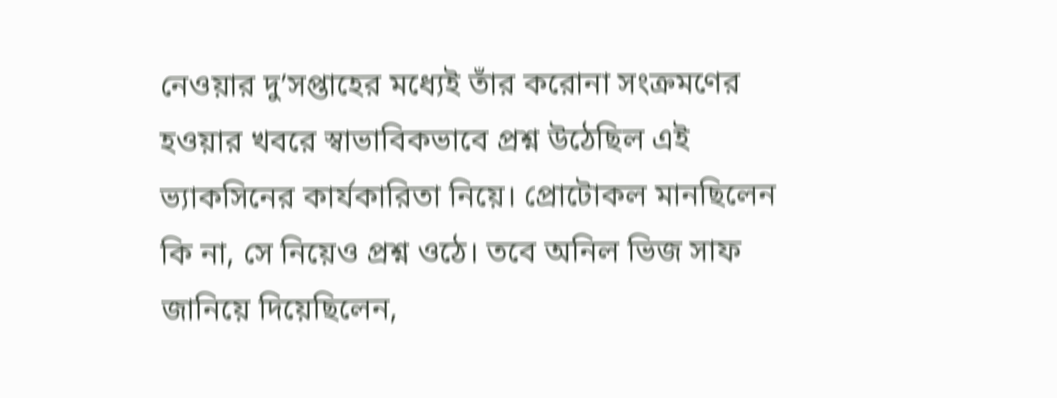নেওয়ার দু’সপ্তাহের মধ্যেই তাঁর করোনা সংক্রমণের হওয়ার খবরে স্বাভাবিকভাবে প্রশ্ন উঠেছিল এই ভ্যাকসিনের কার্যকারিতা নিয়ে। প্রোটোকল মানছিলেন কি না, সে নিয়েও প্রশ্ন ওঠে। তবে অনিল ভিজ সাফ জানিয়ে দিয়েছিলেন,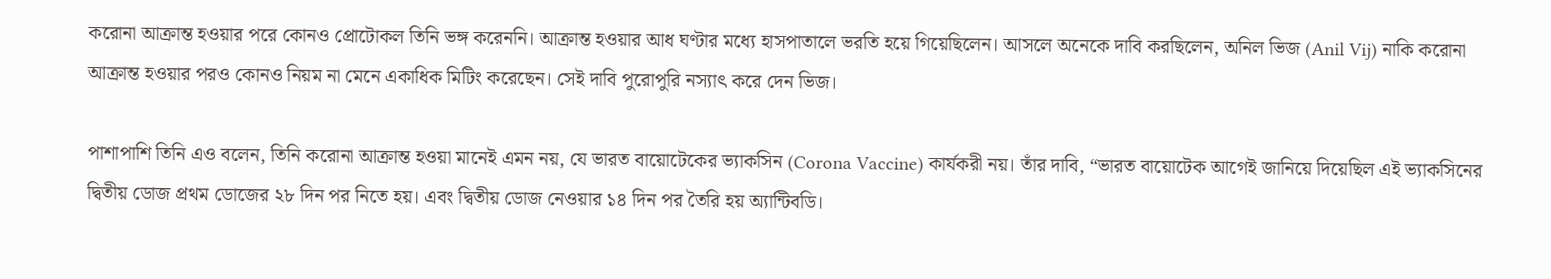করোনা আক্রান্ত হওয়ার পরে কোনও প্রোটোকল তিনি ভঙ্গ করেননি। আক্রান্ত হওয়ার আধ ঘণ্টার মধ্যে হাসপাতালে ভরতি হয়ে গিয়েছিলেন। আসলে অনেকে দাবি করছিলেন, অনিল ভিজ (Anil Vij) নাকি করোনা আক্রান্ত হওয়ার পরও কোনও নিয়ম না মেনে একাধিক মিটিং করেছেন। সেই দাবি পুরোপুরি নস্যাৎ করে দেন ভিজ।

পাশাপাশি তিনি এও বলেন, তিনি করোনা আক্রান্ত হওয়া মানেই এমন নয়, যে ভারত বায়োটেকের ভ্যাকসিন (Corona Vaccine) কার্যকরী নয়। তাঁর দাবি, “ভারত বায়োটেক আগেই জানিয়ে দিয়েছিল এই ভ্যাকসিনের দ্বিতীয় ডোজ প্রথম ডোজের ২৮ দিন পর নিতে হয়। এবং দ্বিতীয় ডোজ নেওয়ার ১৪ দিন পর তৈরি হয় অ্যান্টিবডি।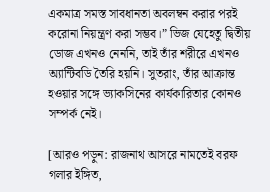একমাত্র সমস্ত সাবধানতা অবলম্বন করার পরই করোনা নিয়ন্ত্রণ করা সম্ভব।” ভিজ যেহেতু দ্বিতীয় ডোজ এখনও নেননি, তাই তাঁর শরীরে এখনও অ্যান্টিবডি তৈরি হয়নি। সুতরাং, তাঁর আক্রান্ত হওয়ার সঙ্গে ভ্যাকসিনের কার্যকারিতার কোনও সম্পর্ক নেই।

[আরও পড়ুন: রাজনাথ আসরে নামতেই বরফ গলার ইঙ্গিত,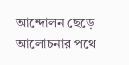আন্দোলন ছেড়ে আলোচনার পথে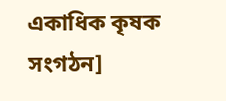একাধিক কৃষক সংগঠন]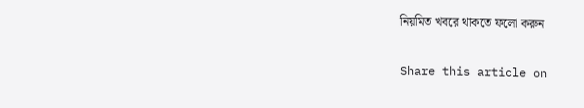নিয়মিত খবরে থাকতে ফলো করুন

Share this article on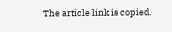The article link is copied.